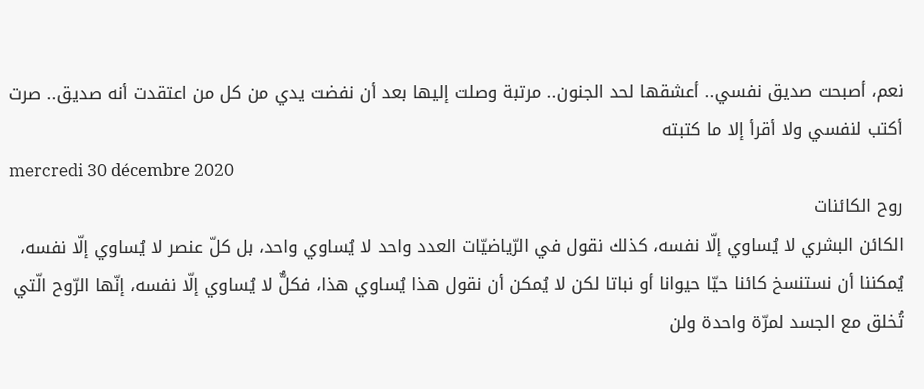نعم، أصبحت صديق نفسي.. أعشقها لحد الجنون.. مرتبة وصلت إليها بعد أن نفضت يدي من كل من اعتقدت أنه صديق.. صرت أكتب لنفسي ولا أقرأ إلا ما كتبته
mercredi 30 décembre 2020
روح الكائنات
الكائن البشري لا يُساوي إلّا نفسه، كذلك نقول في الرّياضيّات العدد واحد لا يُساوي واحد، بل كلّ عنصر لا يُساوي إلّا نفسه، يُمكننا أن نستنسخ كائنا حيّا حيوانا أو نباتا لكن لا يُمكن أن نقول هذا يُساوي هذا، فكلٌّ لا يُساوي إلّا نفسه، إنّها الرّوح الّتي تُخلق مع الجسد لمرّة واحدة ولن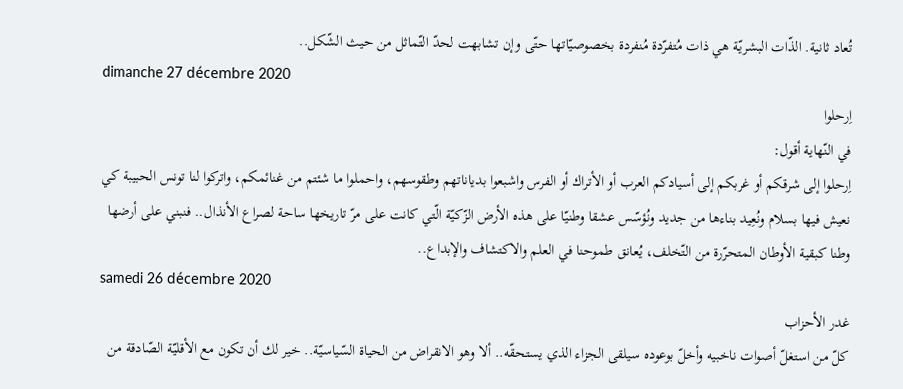تُعاد ثانية. الذّات البشريّة هي ذات مُتفرّدة مُنفردة بخصوصيّاتها حتّى وإن تشابهت لحدّ التّماثل من حيث الشّكل..
dimanche 27 décembre 2020
اِرحلوا
في النّهاية أقول:
اِرحلوا إلى شرقكم أو غربكم إلى أسيادكم العرب أو الأتراك أو الفرس واشبعوا بدياناتهم وطقوسهم، واحملوا ما شئتم من غنائمكم، واتركوا لنا تونس الحبيبة كي نعيش فيها بسلام ونُعِيد بناءها من جديد ونُؤسّس عشقا وطنيّا على هذه الأرض الزّكيّة الّتي كانت على مرّ تاريخها ساحة لصراع الأنذال.. فنبني على أرضها وطنا كبقية الأوطان المتحرّرة من التّخلف، يُعانق طموحنا في العلم والاكتشاف والإبداع..
samedi 26 décembre 2020
غدر الأحزاب
كلّ من استغلّ أصوات ناخبيه وأخلّ بوعوده سيلقى الجزاء الذي يستحقّه.. ألا وهو الانقراض من الحياة السّياسيّة.. خير لك أن تكون مع الأقليّة الصّادقة من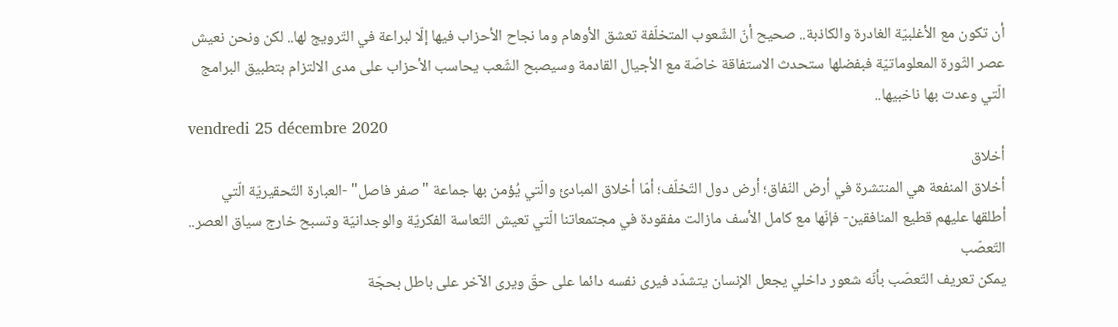أن تكون مع الأغلبيّة الغادرة والكاذبة.. صحيح أنّ الشّعوب المتخلّفة تعشق الأوهام وما نجاح الأحزاب فيها إلّا لبراعة في التّرويج لها.. لكن ونحن نعيش عصر الثّورة المعلوماتيّة فبفضلها ستحدث الاستفاقة خاصّة مع الأجيال القادمة وسيصبح الشّعب يحاسب الأحزاب على مدى الالتزام بتطبيق البرامج الّتي وعدت بها ناخبيها..
vendredi 25 décembre 2020
أخلاق
أخلاق المنفعة هي المنتشرة في أرض النّفاق؛ أرض دول التّخلّف؛ أمّا أخلاق المبادئ والّتي يُؤمن بها جماعة "صفر فاصل" -العبارة التّحقيريّة الّتي أطلقها عليهم قطيع المنافقين- فإنّها مع كامل الأسف مازالت مفقودة في مجتمعاتنا الّتي تعيش التّعاسة الفكريّة والوجدانيّة وتسبح خارج سياق العصر..
التّعصّب
يمكن تعريف التّعصّب بأنّه شعور داخلي يجعل الإنسان يتشدّد فيرى نفسه دائما على حقّ ويرى الآخر على باطل بحجّة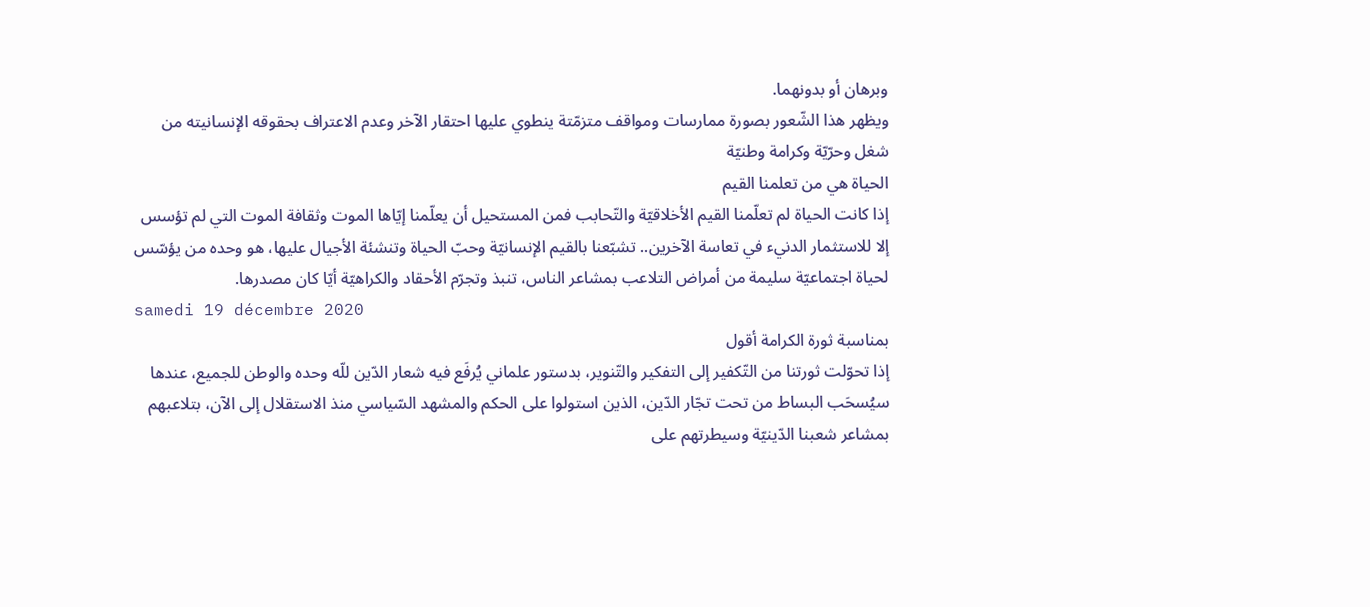وبرهان أو بدونهما.
ويظهر هذا الشّعور بصورة ممارسات ومواقف متزمّتة ينطوي عليها احتقار الآخر وعدم الاعتراف بحقوقه الإنسانيته من شغل وحرّيّة وكرامة وطنيّة
الحياة هي من تعلمنا القيم
إذا كانت الحياة لم تعلّمنا القيم الأخلاقيّة والتّحابب فمن المستحيل أن يعلّمنا إيّاها الموت وثقافة الموت التي لم تؤسس إلا للاستثمار الدنيء في تعاسة الآخرين.. تشبّعنا بالقيم الإنسانيّة وحبّ الحياة وتنشئة الأجيال عليها، هو وحده من يؤسّس لحياة اجتماعيّة سليمة من أمراض التلاعب بمشاعر الناس، تنبذ وتجرّم الأحقاد والكراهيّة أيّا كان مصدرها.
samedi 19 décembre 2020
بمناسبة ثورة الكرامة أقول
إذا تحوّلت ثورتنا من التّكفير إلى التفكير والتّنوير، بدستور علماني يُرفَع فيه شعار الدّين للّه وحده والوطن للجميع، عندها سيُسحَب البساط من تحت تجّار الدّين، الذين استولوا على الحكم والمشهد السّياسي منذ الاستقلال إلى الآن، بتلاعبهم بمشاعر شعبنا الدّينيّة وسيطرتهم على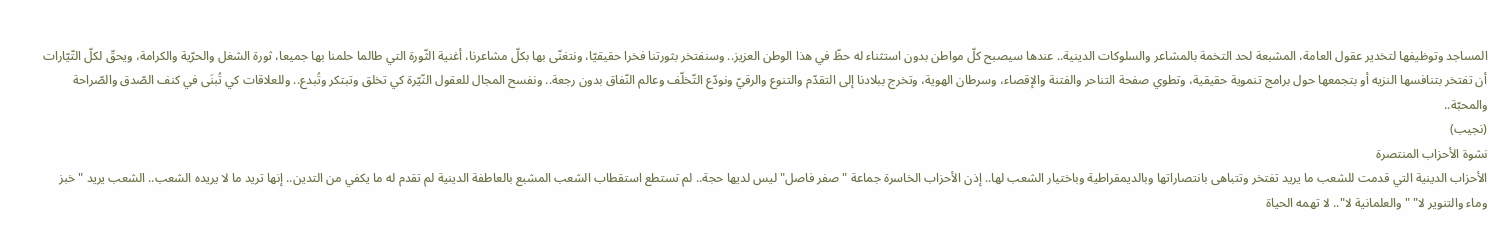المساجد وتوظيفها لتخدير عقول العامة، المشبعة لحد التخمة بالمشاعر والسلوكات الدينية.. عندها سيصبح كلّ مواطن بدون استثناء له حظّ في هذا الوطن العزيز.. وسنفتخر بثورتنا فخرا حقيقيّا، ونتغنّى بها بكلّ مشاعرنا، أغنية الثّورة التي طالما حلمنا بها جميعا، ثورة الشغل والحرّية والكرامة، ويحقّ لكلّ التّيّارات أن تفتخر بتنافسها النزيه أو بتجمعها حول برامج تنموية حقيقية، وتطوي صفحة التناحر والفتنة والإقصاء، وسرطان الهوية، وتخرج ببلادنا إلى التقدّم والتنوع والرقيّ ونودّع التّخلّف وعالم النّفاق بدون رجعة.. ونفسح المجال للعقول النّيّرة كي تخلق وتبتكر وتُبدع.. وللعلاقات كي تُبنَى في كنف الصّدق والصّراحة والمحبّة..
(نجيب)
نشوة الأحزاب المنتصرة
الأحزاب الدينية التي قدمت للشعب ما يريد تفتخر وتتباهى بانتصاراتها وبالديمقراطية وباختيار الشعب لها.. إذن الأحزاب الخاسرة جماعة "صفر فاصل" ليس لديها حجة.. لم تستطع استقطاب الشعب المشبع بالعاطفة الدينية لم تقدم له ما يكفي من التدين.. إنها تريد ما لا يريده الشعب.. الشعب يريد "خبز وماء والتنوير لا" "والعلمانية لا".. لا تهمه الحياة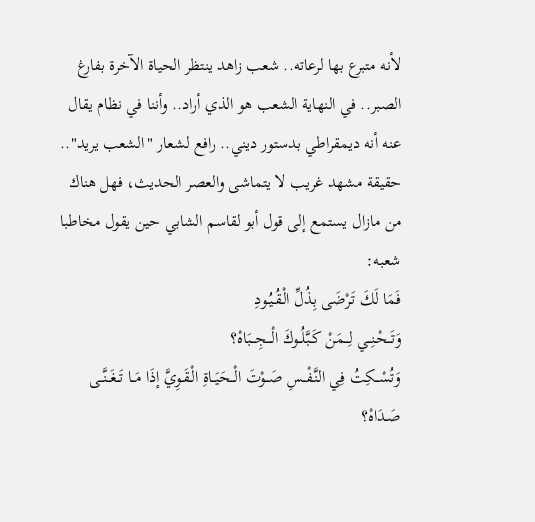لأنه متبرع بها لرعاته.. شعب زاهد ينتظر الحياة الآخرة بفارغ الصبر.. في النهاية الشعب هو الذي أراد.. وأننا في نظام يقال عنه أنه ديمقراطي بدستور ديني.. رافع لشعار "الشعب يريد".. حقيقة مشهد غريب لا يتماشى والعصر الحديث، فهل هناك من مازال يستمع إلى قول أبو لقاسم الشابي حين يقول مخاطبا شعبه:
فَمَا لَكَ تَـرْضَى بِذُلِّ الْـقُـيُـودِ
وَتَــحْـنِــي لِـــمَنْ كَـبَّلُــوكَ الْـــجِـــبَاهْ؟
وَتُسْــكِتُ فِي النَّـفْــسِ صَــوْتَ الْــحَيَــاةِ الْـقَـوِيَّ إذَا مَــا تَــغَــنَّــى صَـدَاهْ؟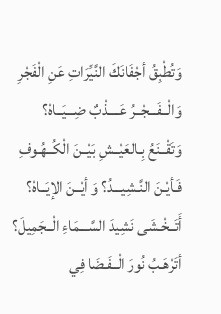وَتُطْبِقُ أجْفَانَكَ النَّيِّرَاتِ عَنِ الْفَجْرِ
وَالْــفَـــجْــرُ عَــــذْبٌ ضِـــيَــاهْ؟
وَتَقْــنَعُ بِـالعَيْــشِ بَيْــنَ الْكُــهُـوفِ
فَـأيْـنَ النَّـشِيـــدُ؟ وَ أيْــنَ الإيَــاهْ؟
أَتَــخْـشَى نَشِيدَ السَّـــمَاءِ الْــجَمِيلَ؟
أتَرْهَـبُ نُورَ الْــفَـضَا فِي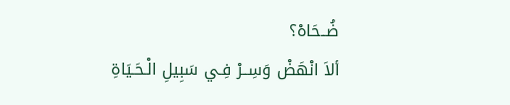ضُــحَاهْ؟
ألاَ انْهَضْ وَسِــرْ فِـي سَبِيلِ الْـحَـيَاةِ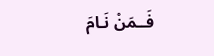فَــمَنْ نَـامَ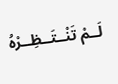لَــمْ تَنْــتَــظِــرْهُ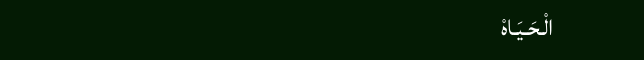الْـحَـيَـاهْ